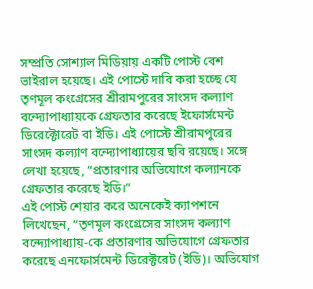সম্প্রতি সোশ্যাল মিডিয়ায় একটি পোস্ট বেশ ভাইরাল হয়েছে। এই পোস্টে দাবি করা হচ্ছে যে তৃণমূল কংগ্রেসের শ্রীরামপুরের সাংসদ কল্যাণ বন্দ্যোপাধ্যায়কে গ্রেফতার করেছে ইফোর্সমেন্ট ডিরেক্টোরেট বা ইডি। এই পোস্টে শ্রীরামপুরের সাংসদ কল্যাণ বন্দ্যোপাধ্যায়ের ছবি রয়েছে। সঙ্গে লেখা হয়েছে, “প্রতারণার অভিযোগে কল্যানকে গ্রেফতার করেছে ইডি।”
এই পোস্ট শেয়ার করে অনেকেই ক্যাপশনে লিখেছেন, “তৃণমূল কংগ্রেসের সাংসদ কল্যাণ বন্দ্যোপাধ্যায়-কে প্রতারণার অভিযোগে গ্রেফতার করেছে এনফোর্সমেন্ট ডিরেক্টরেট (ইডি)। অভিযোগ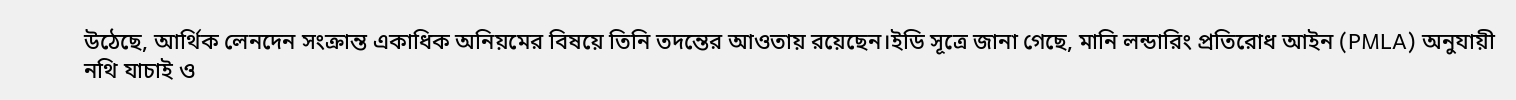উঠেছে, আর্থিক লেনদেন সংক্রান্ত একাধিক অনিয়মের বিষয়ে তিনি তদন্তের আওতায় রয়েছেন।ইডি সূত্রে জানা গেছে, মানি লন্ডারিং প্রতিরোধ আইন (PMLA) অনুযায়ী নথি যাচাই ও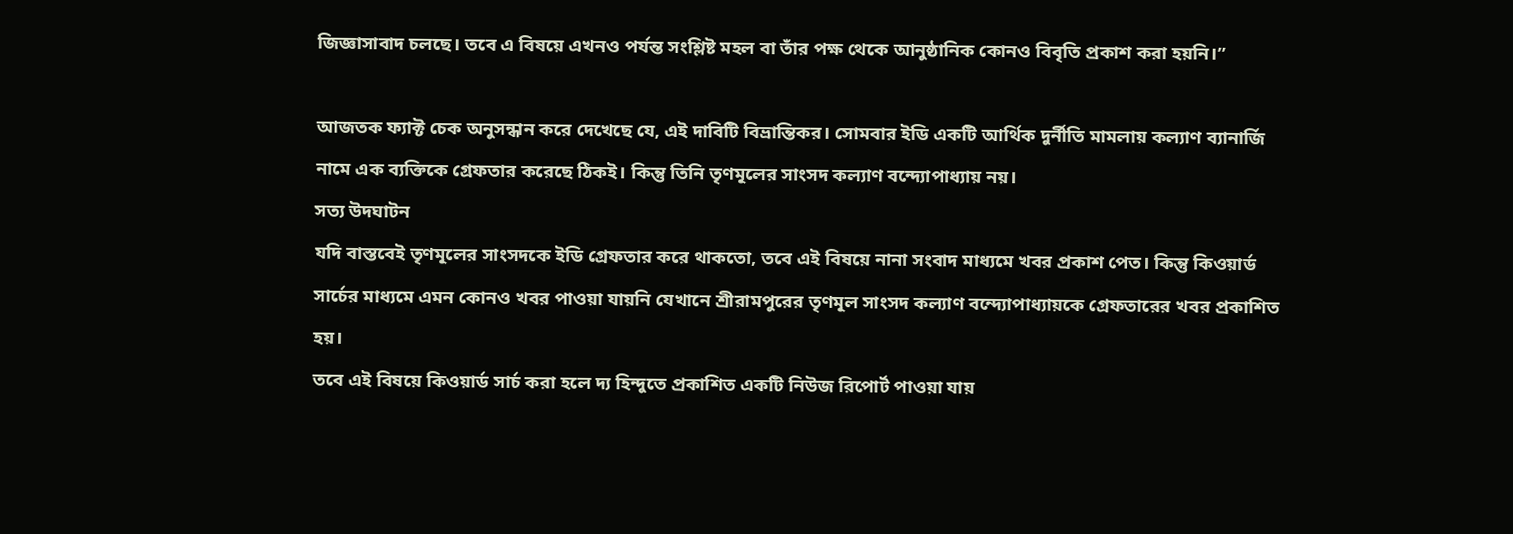জিজ্ঞাসাবাদ চলছে। তবে এ বিষয়ে এখনও পর্যন্ত সংশ্লিষ্ট মহল বা তাঁর পক্ষ থেকে আনুষ্ঠানিক কোনও বিবৃতি প্রকাশ করা হয়নি।”

আজতক ফ্যাক্ট চেক অনুসন্ধান করে দেখেছে যে, এই দাবিটি বিভ্রান্তিকর। সোমবার ইডি একটি আর্থিক দুর্নীতি মামলায় কল্যাণ ব্যানার্জি নামে এক ব্যক্তিকে গ্রেফতার করেছে ঠিকই। কিন্তু তিনি তৃণমূলের সাংসদ কল্যাণ বন্দ্যোপাধ্যায় নয়।
সত্য উদঘাটন
যদি বাস্তবেই তৃণমূলের সাংসদকে ইডি গ্রেফতার করে থাকতো, তবে এই বিষয়ে নানা সংবাদ মাধ্যমে খবর প্রকাশ পেত। কিন্তু কিওয়ার্ড সার্চের মাধ্যমে এমন কোনও খবর পাওয়া যায়নি যেখানে শ্রীরামপুরের তৃণমূল সাংসদ কল্যাণ বন্দ্যোপাধ্যায়কে গ্রেফতারের খবর প্রকাশিত হয়।
তবে এই বিষয়ে কিওয়ার্ড সার্চ করা হলে দ্য হিন্দুতে প্রকাশিত একটি নিউজ রিপোর্ট পাওয়া যায়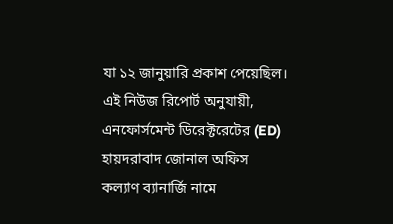যা ১২ জানুয়ারি প্রকাশ পেয়েছিল। এই নিউজ রিপোর্ট অনুযায়ী, এনফোর্সমেন্ট ডিরেক্টরেটের (ED) হায়দরাবাদ জোনাল অফিস কল্যাণ ব্যানার্জি নামে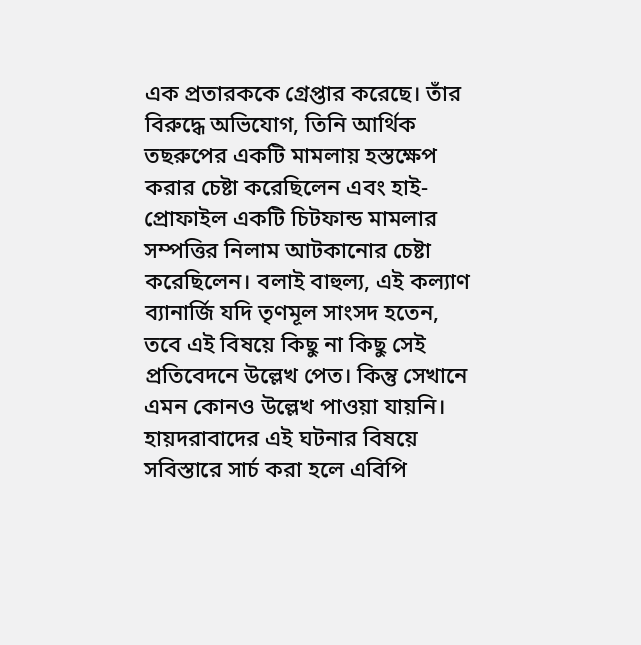এক প্রতারককে গ্রেপ্তার করেছে। তাঁর বিরুদ্ধে অভিযোগ, তিনি আর্থিক তছরুপের একটি মামলায় হস্তক্ষেপ করার চেষ্টা করেছিলেন এবং হাই-প্রোফাইল একটি চিটফান্ড মামলার সম্পত্তির নিলাম আটকানোর চেষ্টা করেছিলেন। বলাই বাহুল্য, এই কল্যাণ ব্যানার্জি যদি তৃণমূল সাংসদ হতেন, তবে এই বিষয়ে কিছু না কিছু সেই প্রতিবেদনে উল্লেখ পেত। কিন্তু সেখানে এমন কোনও উল্লেখ পাওয়া যায়নি।
হায়দরাবাদের এই ঘটনার বিষয়ে সবিস্তারে সার্চ করা হলে এবিপি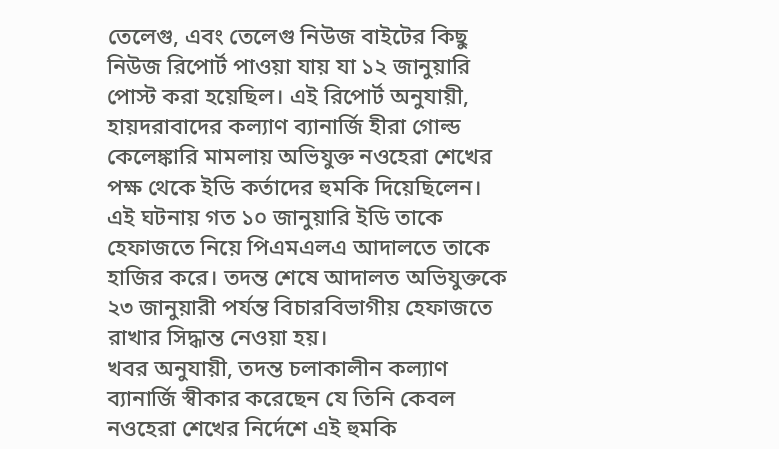তেলেগু, এবং তেলেগু নিউজ বাইটের কিছু নিউজ রিপোর্ট পাওয়া যায় যা ১২ জানুয়ারি পোস্ট করা হয়েছিল। এই রিপোর্ট অনুযায়ী, হায়দরাবাদের কল্যাণ ব্যানার্জি হীরা গোল্ড কেলেঙ্কারি মামলায় অভিযুক্ত নওহেরা শেখের পক্ষ থেকে ইডি কর্তাদের হুমকি দিয়েছিলেন। এই ঘটনায় গত ১০ জানুয়ারি ইডি তাকে হেফাজতে নিয়ে পিএমএলএ আদালতে তাকে হাজির করে। তদন্ত শেষে আদালত অভিযুক্তকে ২৩ জানুয়ারী পর্যন্ত বিচারবিভাগীয় হেফাজতে রাখার সিদ্ধান্ত নেওয়া হয়।
খবর অনুযায়ী, তদন্ত চলাকালীন কল্যাণ ব্যানার্জি স্বীকার করেছেন যে তিনি কেবল নওহেরা শেখের নির্দেশে এই হুমকি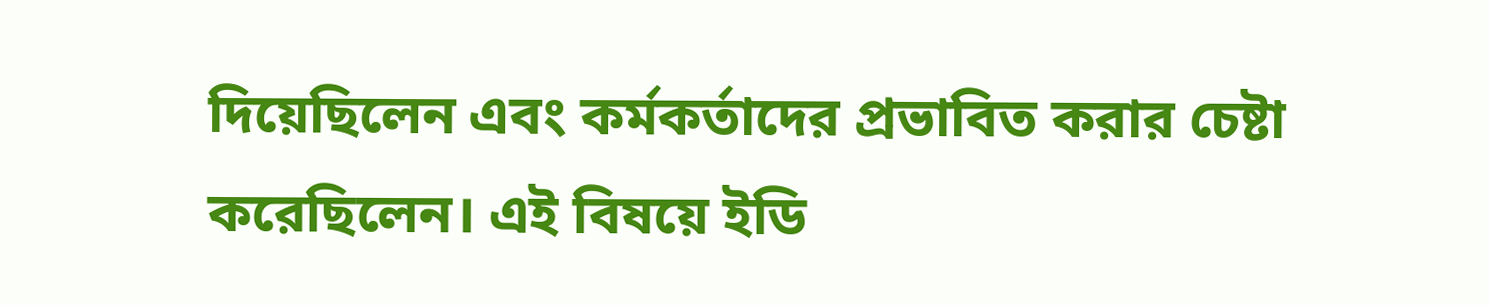দিয়েছিলেন এবং কর্মকর্তাদের প্রভাবিত করার চেষ্টা করেছিলেন। এই বিষয়ে ইডি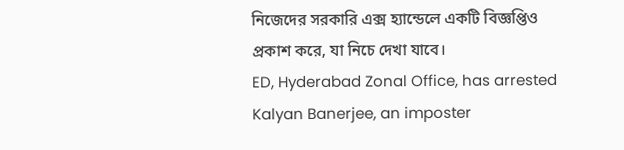নিজেদের সরকারি এক্স হ্যান্ডেলে একটি বিজ্ঞপ্তিও প্রকাশ করে, যা নিচে দেখা যাবে।
ED, Hyderabad Zonal Office, has arrested Kalyan Banerjee, an imposter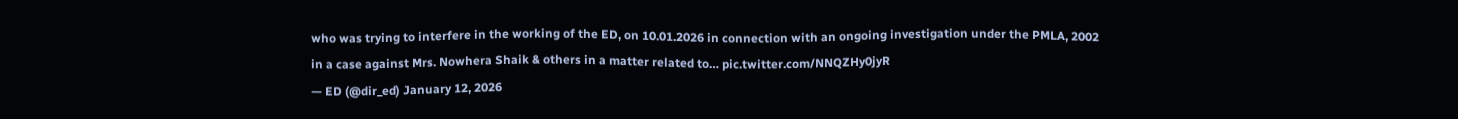who was trying to interfere in the working of the ED, on 10.01.2026 in connection with an ongoing investigation under the PMLA, 2002 in a case against Mrs. Nowhera Shaik & others in a matter related to… pic.twitter.com/NNQZHy0jyR
— ED (@dir_ed) January 12, 2026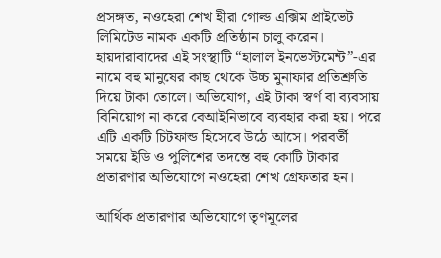প্রসঙ্গত, নওহেরা শেখ হীরা গোল্ড এক্সিম প্রাইভেট লিমিটেড নামক একটি প্রতিষ্ঠান চালু করেন। হায়দারাবাদের এই সংস্থাটি “হালাল ইনভেস্টমেন্ট”-এর নামে বহু মানুষের কাছ থেকে উচ্চ মুনাফার প্রতিশ্রুতি দিয়ে টাকা তোলে। অভিযোগ, এই টাকা স্বর্ণ বা ব্যবসায় বিনিয়োগ না করে বেআইনিভাবে ব্যবহার করা হয়। পরে এটি একটি চিটফান্ড হিসেবে উঠে আসে। পরবর্তী সময়ে ইডি ও পুলিশের তদন্তে বহু কোটি টাকার প্রতারণার অভিযোগে নওহেরা শেখ গ্রেফতার হন।

আর্থিক প্রতারণার অভিযোগে তৃণমূলের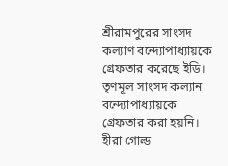শ্রীরামপুরের সাংসদ কল্যাণ বন্দ্যোপাধ্যায়কে গ্রেফতার করেছে ইডি।
তৃণমূল সাংসদ কল্যান বন্দ্যোপাধ্যায়কে গ্রেফতার করা হয়নি। হীরা গোল্ড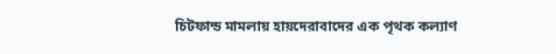চিটফান্ড মামলায় হায়দেরাবাদের এক পৃথক কল্যাণ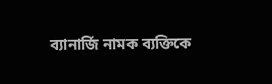ব্যানার্জি নামক ব্যক্তিকে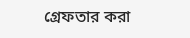গ্রেফতার করা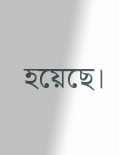হয়েছে।